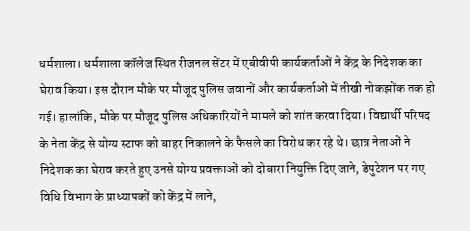धर्मशाला। धर्मशाला कॉलेज स्थित रीजनल सेंटर में एबीवीपी कार्यकर्ताओं ने केंद्र के निदेशक का घेराव किया। इस दौरान मौके पर मौजूद पुलिस जवानों और कार्यकर्ताओं में तीखी नोकझोंक तक हो गई। हालांकि, मौके पर मौजूद पुलिस अधिकारियों ने मामले को शांत करवा दिया। विद्यार्थी परिषद के नेता केंद्र से योग्य स्टाफ को बाहर निकालने के फैसले का विरोध कर रहे थे। छात्र नेताओं ने निदेशक का घेराव करते हुए उनसे योग्य प्रवक्ताओं को दोबारा नियुक्ति दिए जाने, डेपुटेशन पर गए विधि विभाग के प्राध्यापकों को केंद्र में लाने,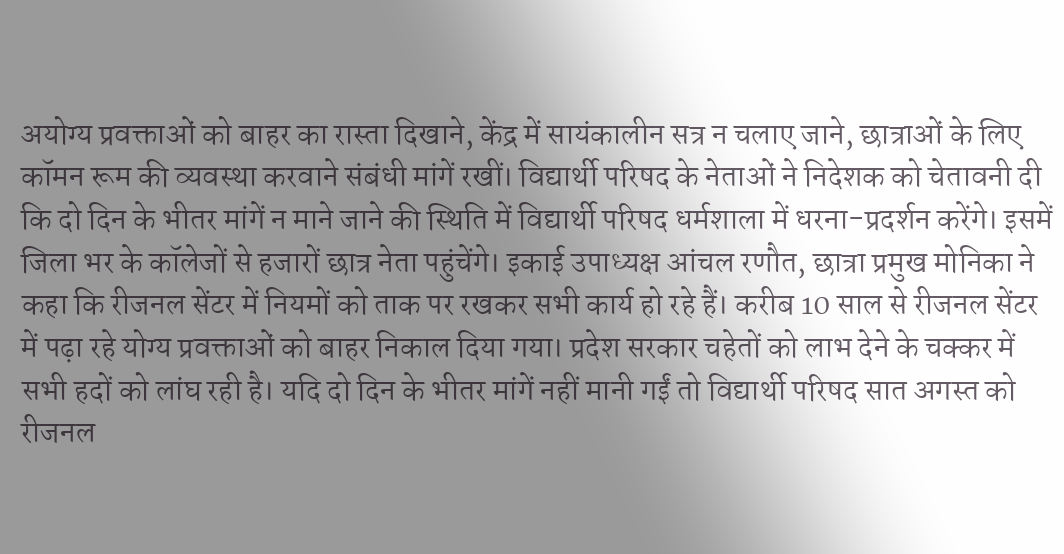अयोग्य प्रवक्ताओं को बाहर का रास्ता दिखाने, केंद्र में सायंकालीन सत्र न चलाए जाने, छात्राओं के लिए कॉमन रूम की व्यवस्था करवाने संबंधी मांगें रखीं। विद्यार्थी परिषद के नेताओं ने निदेशक को चेतावनी दी कि दो दिन के भीतर मांगें न माने जाने की स्थिति में विद्यार्थी परिषद धर्मशाला में धरना-प्रदर्शन करेंगे। इसमें जिला भर के कॉलेजों से हजारों छात्र नेता पहुंचेंगे। इकाई उपाध्यक्ष आंचल रणौत, छात्रा प्रमुख मोनिका ने कहा कि रीजनल सेंटर में नियमों को ताक पर रखकर सभी कार्य हो रहे हैं। करीब 10 साल से रीजनल सेंटर में पढ़ा रहे योग्य प्रवक्ताओं को बाहर निकाल दिया गया। प्रदेश सरकार चहेतों को लाभ देने के चक्कर में सभी हदों को लांघ रही है। यदि दो दिन के भीतर मांगें नहीं मानी गईं तो विद्यार्थी परिषद सात अगस्त को रीजनल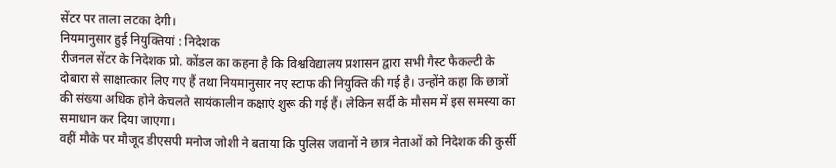सेंटर पर ताला लटका देगी।
नियमानुसार हुई नियुक्तियां : निदेशक
रीजनल सेंटर के निदेशक प्रो. कोंडल का कहना है कि विश्वविद्यालय प्रशासन द्वारा सभी गैस्ट फैकल्टी के दोबारा से साक्षात्कार लिए गए हैं तथा नियमानुसार नए स्टाफ की नियुक्ति की गई है। उन्होंने कहा कि छात्रों की संख्या अधिक होने केचलते सायंकालीन कक्षाएं शुरू की गई हैं। लेकिन सर्दी के मौसम में इस समस्या का समाधान कर दिया जाएगा।
वहीं मौके पर मौजूद डीएसपी मनोज जोशी ने बताया कि पुलिस जवानों ने छात्र नेताओं को निदेशक की कुर्सी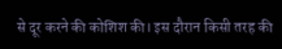से दूर करने की कोशिश की। इस दौरान किसी तरह की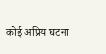कोई अप्रिय घटना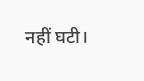नहीं घटी।